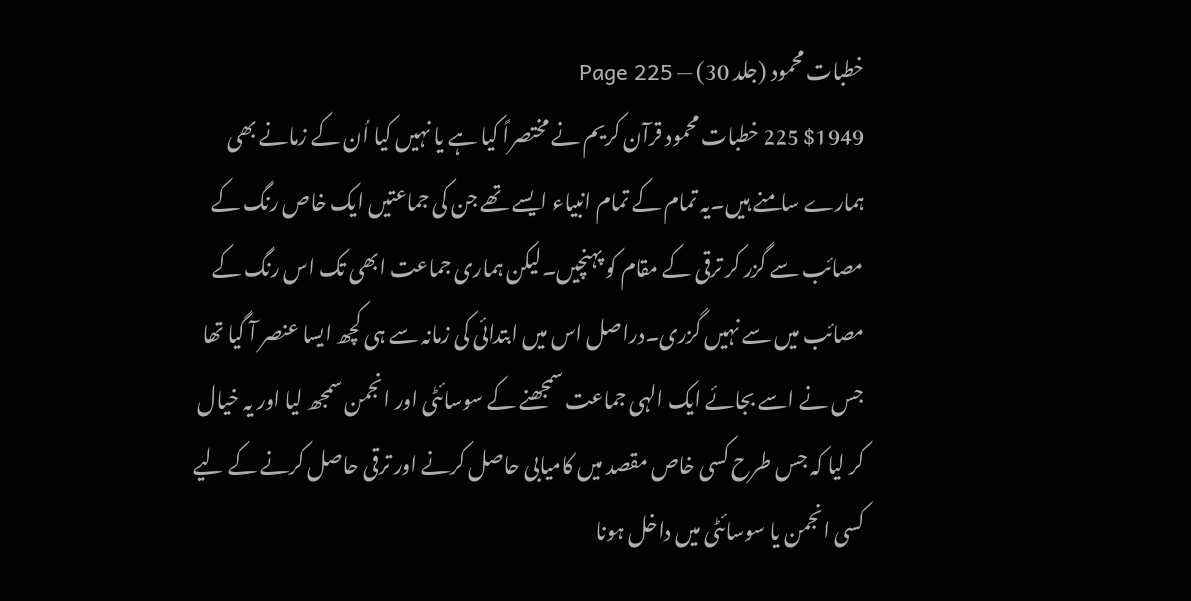خطبات محمود (جلد 30) — Page 225
$1949 225 خطبات محمود قرآن کریم نے مختصراً کیا ہے یا نہیں کیا اُن کے زمانے بھی ہمارے سامنے ہیں۔یہ تمام کے تمام انبیاء ایسے تھے جن کی جماعتیں ایک خاص رنگ کے مصائب سے گزر کر ترقی کے مقام کو پہنچیں۔لیکن ہماری جماعت ابھی تک اس رنگ کے مصائب میں سے نہیں گزری۔دراصل اس میں ابتدائی کی زمانہ سے ہی کچھ ایسا عنصر آ گیا تھا جس نے اسے بجائے ایک الہی جماعت سمجھنے کے سوسائٹی اور انجمن سمجھ لیا اور یہ خیال کر لیا کہ جس طرح کسی خاص مقصد میں کامیابی حاصل کرنے اور ترقی حاصل کرنے کے لیے کسی انجمن یا سوسائٹی میں داخل ہونا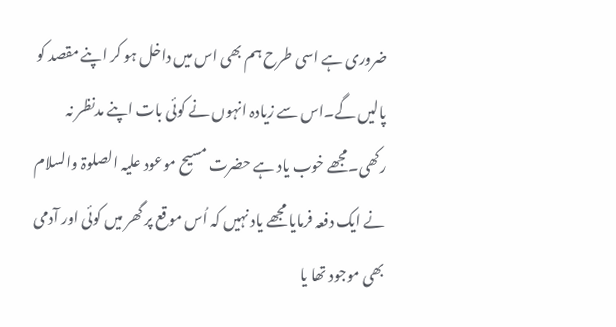ضروری ہے اسی طرح ہم بھی اس میں داخل ہو کر اپنے مقصد کو پالیں گے۔اس سے زیادہ انہوں نے کوئی بات اپنے مدنظر نہ رکھی۔مجھے خوب یاد ہے حضرت مسیح موعود علیہ الصلوۃ والسلام نے ایک دفعہ فرمایا مجھے یاد نہیں کہ اُس موقع پر گھر میں کوئی اور آدمی بھی موجود تھا یا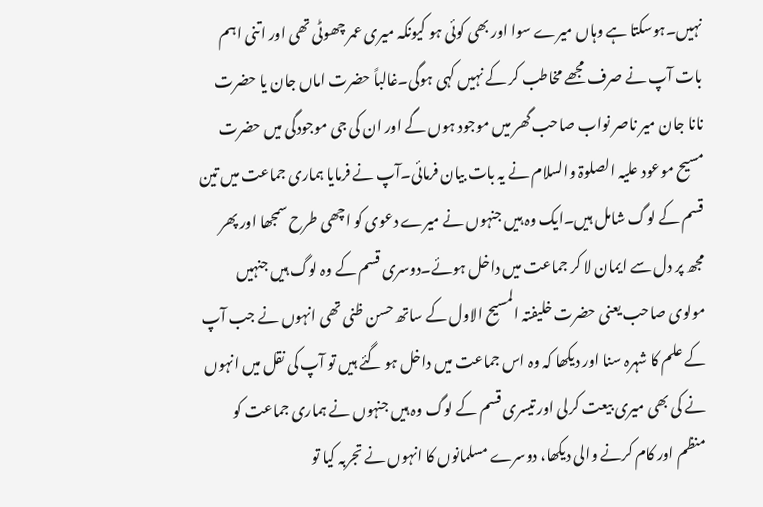نہیں۔ہوسکتا ہے وہاں میرے سوا اور بھی کوئی ہو کیونکہ میری عمر چھوٹی تھی اور اتنی اہم بات آپ نے صرف مجھے مخاطب کر کے نہیں کہی ہوگی۔غالباً حضرت اماں جان یا حضرت نانا جان میر ناصر نواب صاحب گھر میں موجود ہوں گے اور ان کی جی موجودگی میں حضرت مسیح موعود علیہ الصلوۃ والسلام نے یہ بات بیان فرمائی۔آپ نے فرمایا ہماری جماعت میں تین قسم کے لوگ شامل ہیں۔ایک وہ ہیں جنہوں نے میرے دعوی کو اچھی طرح سمجھا اور پھر مجھ پر دل سے ایمان لا کر جماعت میں داخل ہوئے۔دوسری قسم کے وہ لوگ ہیں جنہیں مولوی صاحب یعنی حضرت خلیفتہ المسیح الاول کے ساتھ حسن ظنی تھی انہوں نے جب آپ کے علم کا شہرہ سنا اور دیکھا کہ وہ اس جماعت میں داخل ہو گئے ہیں تو آپ کی نقل میں انہوں نے کی بھی میری بیعت کرلی اور تیسری قسم کے لوگ وہ ہیں جنہوں نے ہماری جماعت کو منظم اور کام کرنے والی دیکھا، دوسرے مسلمانوں کا انہوں نے تجربہ کیا تو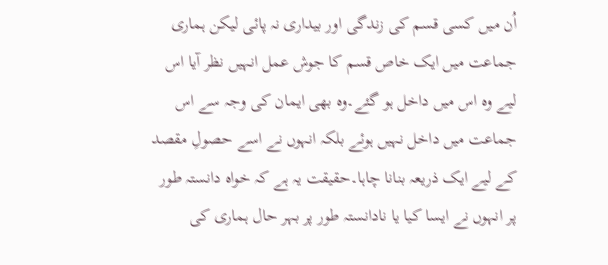اُن میں کسی قسم کی زندگی اور بیداری نہ پائی لیکن ہماری جماعت میں ایک خاص قسم کا جوش عمل انہیں نظر آیا اس لیے وہ اس میں داخل ہو گئے۔وہ بھی ایمان کی وجہ سے اس جماعت میں داخل نہیں ہوئے بلکہ انہوں نے اسے حصولِ مقصد کے لیے ایک ذریعہ بنانا چاہا۔حقیقت یہ ہے کہ خواہ دانستہ طور پر انہوں نے ایسا کیا یا نادانستہ طور پر بہر حال ہماری کی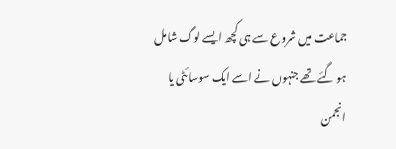جماعت میں شروع سے ہی کچھ ایسے لوگ شامل ہو گئے تھے جنہوں نے اسے ایک سوسائٹی یا انجمن